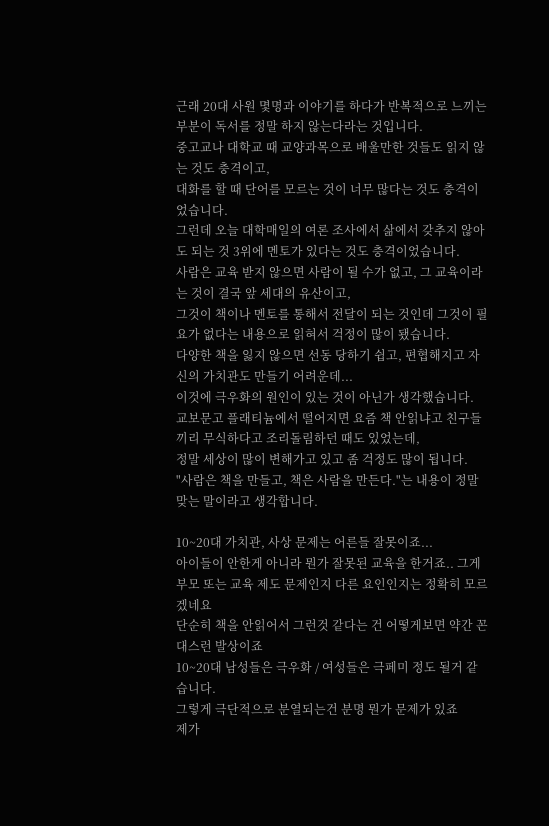근래 20대 사원 몇명과 이야기를 하다가 반복적으로 느끼는 부분이 독서를 정말 하지 않는다라는 것입니다.
중고교나 대학교 때 교양과목으로 배울만한 것들도 읽지 않는 것도 충격이고,
대화를 할 때 단어를 모르는 것이 너무 많다는 것도 충격이었습니다.
그런데 오늘 대학매일의 여론 조사에서 삶에서 갖추지 않아도 되는 것 3위에 멘토가 있다는 것도 충격이었습니다.
사람은 교육 받지 않으면 사람이 될 수가 없고, 그 교육이라는 것이 결국 앞 세대의 유산이고,
그것이 책이나 멘토를 통해서 전달이 되는 것인데 그것이 필요가 없다는 내용으로 읽혀서 걱정이 많이 됐습니다.
다양한 책을 잃지 않으면 선동 당하기 쉽고, 편협해지고 자신의 가치관도 만들기 어려운데...
이것에 극우화의 원인이 있는 것이 아닌가 생각했습니다.
교보문고 플래티늄에서 떨어지면 요즘 책 안읽냐고 친구들끼리 무식하다고 조리돌림하던 때도 있었는데,
정말 세상이 많이 변해가고 있고 좀 걱정도 많이 됩니다.
"사람은 책을 만들고, 책은 사람을 만든다."는 내용이 정말 맞는 말이라고 생각합니다.

10~20대 가치관, 사상 문제는 어른들 잘못이죠...
아이들이 안한게 아니라 뭔가 잘못된 교육을 한거죠.. 그게 부모 또는 교육 제도 문제인지 다른 요인인지는 정확히 모르겠네요
단순히 책을 안읽어서 그런것 같다는 건 어떻게보면 약간 꼰대스런 발상이죠
10~20대 남성들은 극우화 / 여성들은 극페미 정도 될거 같습니다.
그렇게 극단적으로 분열되는건 분명 뭔가 문제가 있죠
제가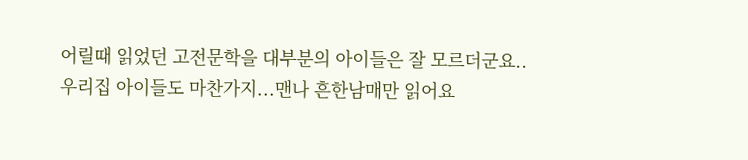어릴때 읽었던 고전문학을 대부분의 아이들은 잘 모르더군요..
우리집 아이들도 마찬가지...맨나 흔한남매만 읽어요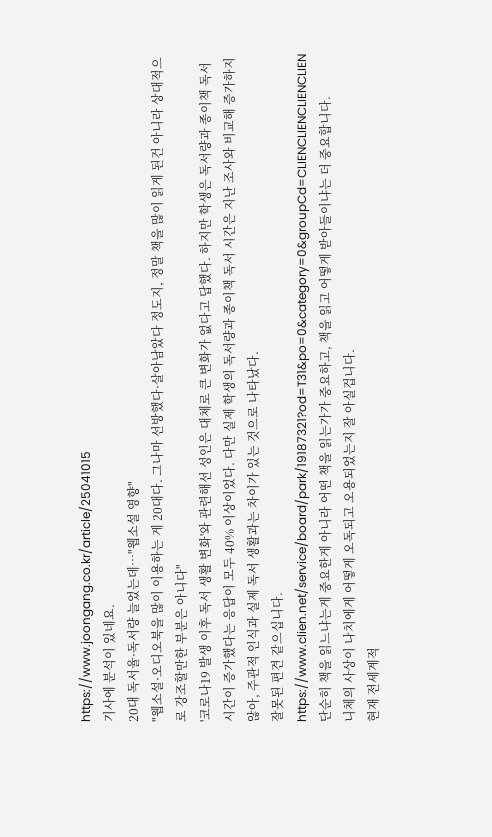https://www.joongang.co.kr/article/25041015
기사에 분석이 있네요.
20대 독서율·독서량 늘었는데…"웹소설 영향"
"웹소설·오디오북을 많이 이용하는 게 20대다. 그나마 선방했다·살아남았다 정도지, 정말 책을 많이 읽게 된건 아니라 상대적으로 강조할만한 부분은 아니다"
'코로나19 발생 이후 독서 생활 변화'와 관련해선 성인은 대체로 큰 변화가 없다고 답했다. 하지만 학생은 독서량과 종이책 독서 시간이 증가했다는 응답이 모두 40% 이상이었다. 다만 실제 학생의 독서량과 종이책 독서 시간은 지난 조사와 비교해 증가하지 않아, 주관적 인식과 실제 독서 생활과는 차이가 있는 것으로 나타났다.
잘못된 편견 같으십니다.
https://www.clien.net/service/board/park/19187321?od=T31&po=0&category=0&groupCd=CLIENCLIENCLIENCLIEN
단순히 책을 읽느냐는게 중요한게 아니라 어떤 책을 읽는가가 중요하고, 책을 읽고 어떻게 받아들이냐는 더 중요합니다.
니체의 사상이 나치에게 어떻게 오독되고 오용되었는지 잘 아실겁니다.
현재 전세계적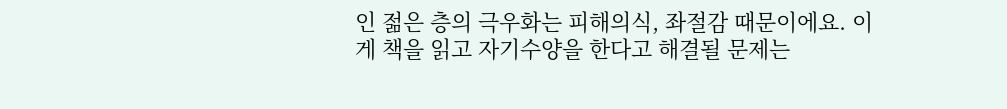인 젊은 층의 극우화는 피해의식, 좌절감 때문이에요. 이게 책을 읽고 자기수양을 한다고 해결될 문제는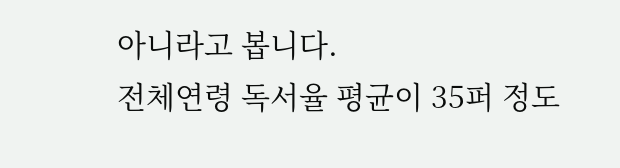아니라고 봅니다.
전체연령 독서율 평균이 35퍼 정도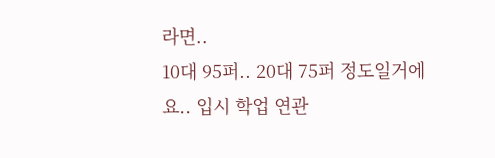라면..
10대 95퍼.. 20대 75퍼 정도일거에요.. 입시 학업 연관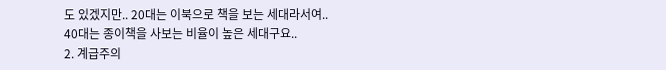도 있겠지만.. 20대는 이북으로 책을 보는 세대라서여..
40대는 종이책을 사보는 비율이 높은 세대구요..
2. 계급주의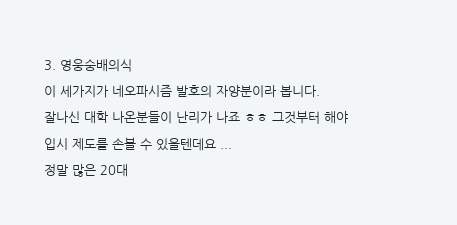3. 영웅숭배의식
이 세가지가 네오파시즘 발호의 자양분이라 봅니다.
잘나신 대학 나온분들이 난리가 나죠 ㅎㅎ 그것부터 해야 입시 제도를 손볼 수 있을텐데요 ...
정말 많은 20대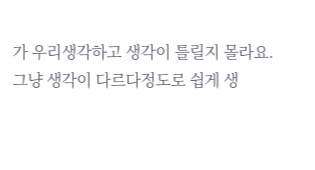가 우리생각하고 생각이 틀릴지 몰라요.
그냥 생각이 다르다정도로 쉽게 생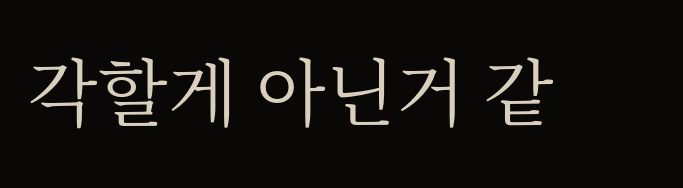각할게 아닌거 같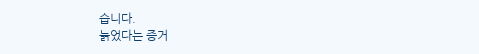습니다.
늙었다는 증거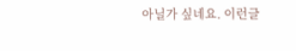아닐가 싶네요. 이런글